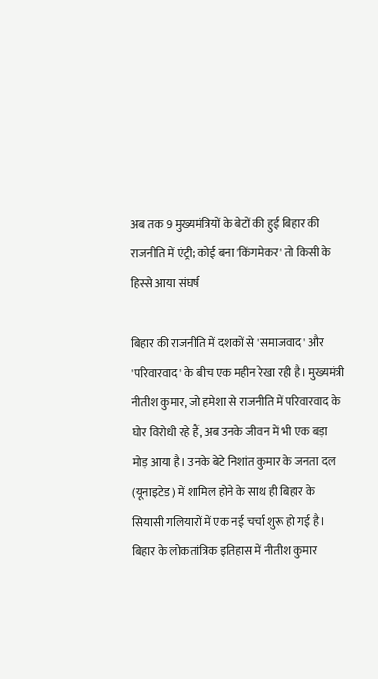अब तक 9 मुख्यमंत्रियों के बेटों की हुई बिहार की राजनीति में एंट्री; कोई बना 'किंगमेकर' तो किसी के हिस्से आया संघर्ष

बिहार की राजनीति में दशकों से 'समाजवाद' और 'परिवारवाद' के बीच एक महीन रेखा रही है। मुख्यमंत्री नीतीश कुमार, जो हमेशा से राजनीति में परिवारवाद के घोर विरोधी रहे हैं, अब उनके जीवन में भी एक बड़ा मोड़ आया है। उनके बेटे निशांत कुमार के जनता दल (यूनाइटेड) में शामिल होने के साथ ही बिहार के सियासी गलियारों में एक नई चर्चा शुरू हो गई है। बिहार के लोकतांत्रिक इतिहास में नीतीश कुमार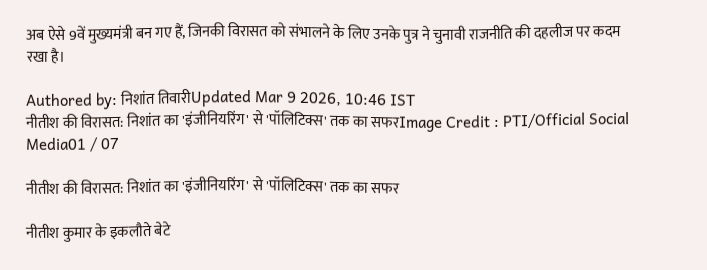अब ऐसे 9वें मुख्यमंत्री बन गए हैं, जिनकी विरासत को संभालने के लिए उनके पुत्र ने चुनावी राजनीति की दहलीज पर कदम रखा है।

Authored by: निशांत तिवारीUpdated Mar 9 2026, 10:46 IST
नीतीश की विरासत: निशांत का 'इंजीनियरिंग' से 'पॉलिटिक्स' तक का सफरImage Credit : PTI/Official Social Media01 / 07

नीतीश की विरासत: निशांत का 'इंजीनियरिंग' से 'पॉलिटिक्स' तक का सफर

नीतीश कुमार के इकलौते बेटे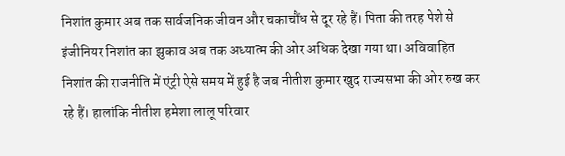निशांत कुमार अब तक सार्वजनिक जीवन और चकाचौंध से दूर रहे हैं। पिता की तरह पेशे से इंजीनियर निशांत का झुकाव अब तक अध्यात्म की ओर अधिक देखा गया था। अविवाहित निशांत की राजनीति में एंट्री ऐसे समय में हुई है जब नीतीश कुमार खुद राज्यसभा की ओर रुख कर रहे हैं। हालांकि नीतीश हमेशा लालू परिवार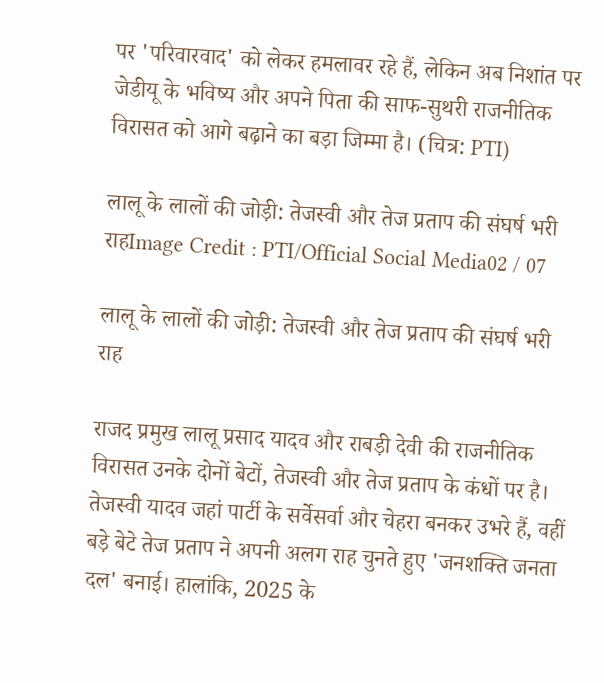पर 'परिवारवाद' को लेकर हमलावर रहे हैं, लेकिन अब निशांत पर जेडीयू के भविष्य और अपने पिता की साफ-सुथरी राजनीतिक विरासत को आगे बढ़ाने का बड़ा जिम्मा है। (चित्र: PTI)

लालू के लालों की जोड़ी: तेजस्वी और तेज प्रताप की संघर्ष भरी राहImage Credit : PTI/Official Social Media02 / 07

लालू के लालों की जोड़ी: तेजस्वी और तेज प्रताप की संघर्ष भरी राह

राजद प्रमुख लालू प्रसाद यादव और राबड़ी देवी की राजनीतिक विरासत उनके दोनों बेटों, तेजस्वी और तेज प्रताप के कंधों पर है। तेजस्वी यादव जहां पार्टी के सर्वेसर्वा और चेहरा बनकर उभरे हैं, वहीं बड़े बेटे तेज प्रताप ने अपनी अलग राह चुनते हुए 'जनशक्ति जनता दल' बनाई। हालांकि, 2025 के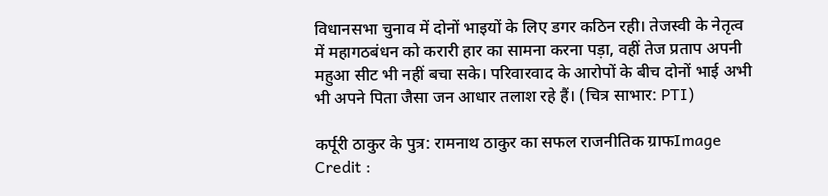विधानसभा चुनाव में दोनों भाइयों के लिए डगर कठिन रही। तेजस्वी के नेतृत्व में महागठबंधन को करारी हार का सामना करना पड़ा, वहीं तेज प्रताप अपनी महुआ सीट भी नहीं बचा सके। परिवारवाद के आरोपों के बीच दोनों भाई अभी भी अपने पिता जैसा जन आधार तलाश रहे हैं। (चित्र साभार: PTI)

कर्पूरी ठाकुर के पुत्र: रामनाथ ठाकुर का सफल राजनीतिक ग्राफImage Credit :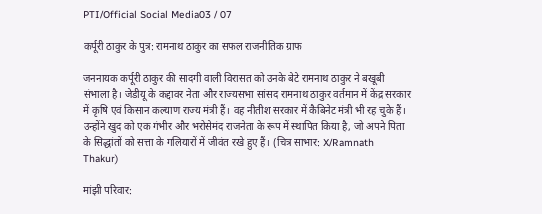PTI/Official Social Media03 / 07

कर्पूरी ठाकुर के पुत्र: रामनाथ ठाकुर का सफल राजनीतिक ग्राफ

जननायक कर्पूरी ठाकुर की सादगी वाली विरासत को उनके बेटे रामनाथ ठाकुर ने बखूबी संभाला है। जेडीयू के कद्दावर नेता और राज्यसभा सांसद रामनाथ ठाकुर वर्तमान में केंद्र सरकार में कृषि एवं किसान कल्याण राज्य मंत्री हैं। वह नीतीश सरकार में कैबिनेट मंत्री भी रह चुके हैं। उन्होंने खुद को एक गंभीर और भरोसेमंद राजनेता के रूप में स्थापित किया है, जो अपने पिता के सिद्धांतों को सत्ता के गलियारों में जीवंत रखे हुए हैं। (चित्र साभार: X/Ramnath Thakur)

मांझी परिवार: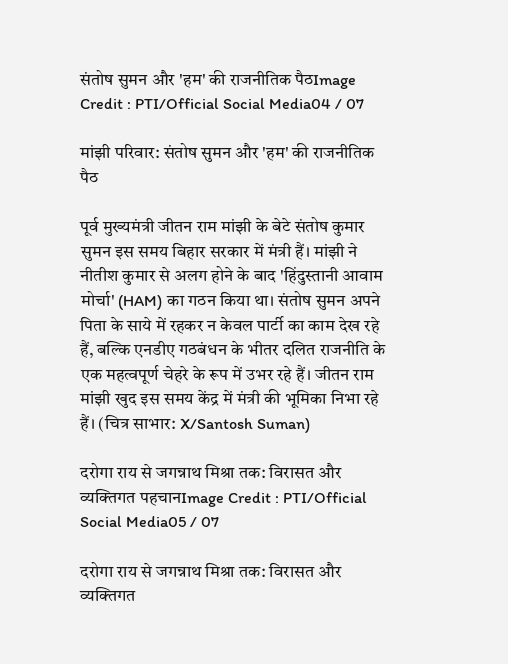संतोष सुमन और 'हम' की राजनीतिक पैठImage Credit : PTI/Official Social Media04 / 07

मांझी परिवार: संतोष सुमन और 'हम' की राजनीतिक पैठ

पूर्व मुख्यमंत्री जीतन राम मांझी के बेटे संतोष कुमार सुमन इस समय बिहार सरकार में मंत्री हैं। मांझी ने नीतीश कुमार से अलग होने के बाद 'हिंदुस्तानी आवाम मोर्चा' (HAM) का गठन किया था। संतोष सुमन अपने पिता के साये में रहकर न केवल पार्टी का काम देख रहे हैं, बल्कि एनडीए गठबंधन के भीतर दलित राजनीति के एक महत्वपूर्ण चेहरे के रूप में उभर रहे हैं। जीतन राम मांझी खुद इस समय केंद्र में मंत्री की भूमिका निभा रहे हैं। (चित्र साभार: X/Santosh Suman)

दरोगा राय से जगन्नाथ मिश्रा तक: विरासत और व्यक्तिगत पहचानImage Credit : PTI/Official Social Media05 / 07

दरोगा राय से जगन्नाथ मिश्रा तक: विरासत और व्यक्तिगत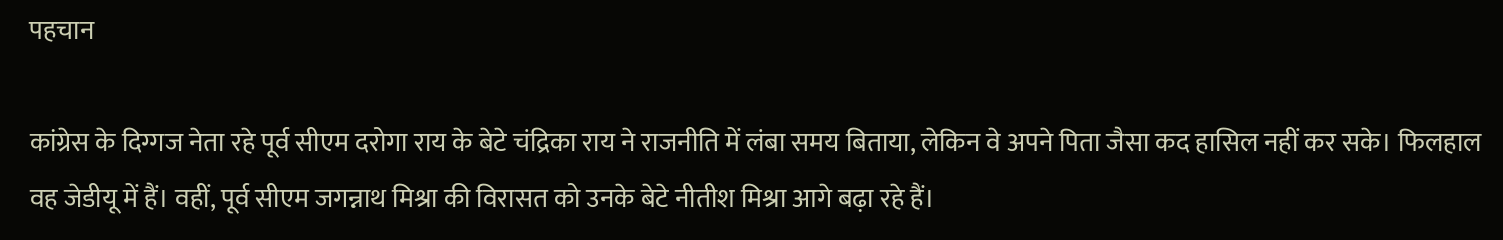पहचान

कांग्रेस के दिग्गज नेता रहे पूर्व सीएम दरोगा राय के बेटे चंद्रिका राय ने राजनीति में लंबा समय बिताया, लेकिन वे अपने पिता जैसा कद हासिल नहीं कर सके। फिलहाल वह जेडीयू में हैं। वहीं, पूर्व सीएम जगन्नाथ मिश्रा की विरासत को उनके बेटे नीतीश मिश्रा आगे बढ़ा रहे हैं।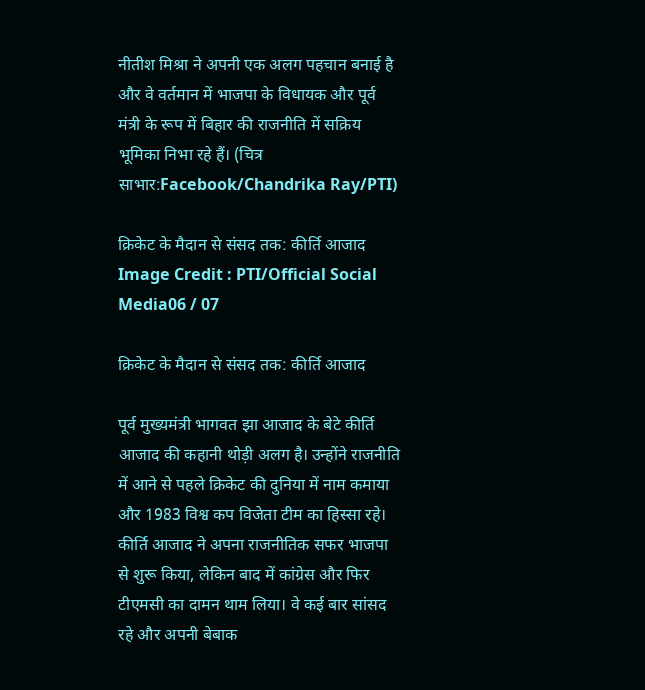नीतीश मिश्रा ने अपनी एक अलग पहचान बनाई है और वे वर्तमान में भाजपा के विधायक और पूर्व मंत्री के रूप में बिहार की राजनीति में सक्रिय भूमिका निभा रहे हैं। (चित्र साभार:Facebook/Chandrika Ray/PTI)

क्रिकेट के मैदान से संसद तक: कीर्ति आजाद Image Credit : PTI/Official Social Media06 / 07

क्रिकेट के मैदान से संसद तक: कीर्ति आजाद

पूर्व मुख्यमंत्री भागवत झा आजाद के बेटे कीर्ति आजाद की कहानी थोड़ी अलग है। उन्होंने राजनीति में आने से पहले क्रिकेट की दुनिया में नाम कमाया और 1983 विश्व कप विजेता टीम का हिस्सा रहे। कीर्ति आजाद ने अपना राजनीतिक सफर भाजपा से शुरू किया, लेकिन बाद में कांग्रेस और फिर टीएमसी का दामन थाम लिया। वे कई बार सांसद रहे और अपनी बेबाक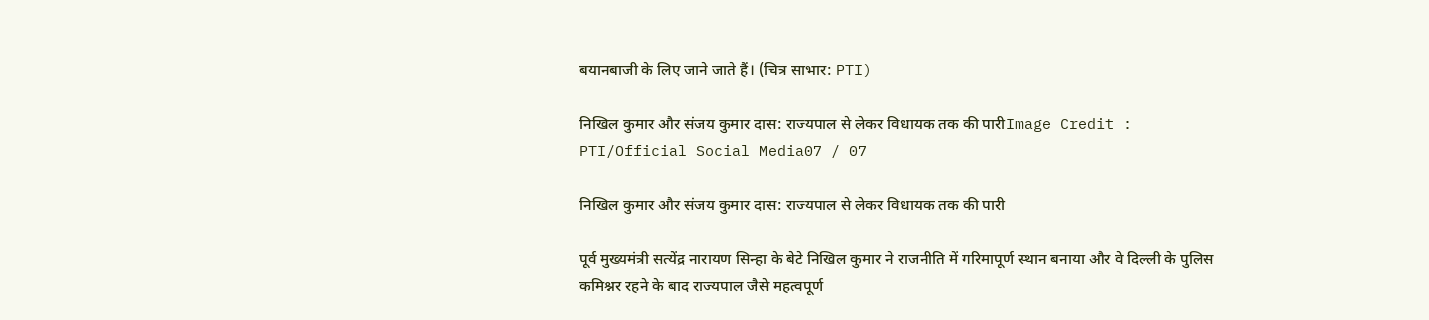बयानबाजी के लिए जाने जाते हैं। (चित्र साभार: PTI)

निखिल कुमार और संजय कुमार दास: राज्यपाल से लेकर विधायक तक की पारीImage Credit : PTI/Official Social Media07 / 07

निखिल कुमार और संजय कुमार दास: राज्यपाल से लेकर विधायक तक की पारी

पूर्व मुख्यमंत्री सत्येंद्र नारायण सिन्हा के बेटे निखिल कुमार ने राजनीति में गरिमापूर्ण स्थान बनाया और वे दिल्ली के पुलिस कमिश्नर रहने के बाद राज्यपाल जैसे महत्वपूर्ण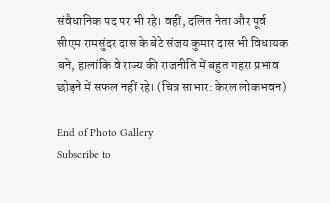संवैधानिक पद पर भी रहे। वहीं, दलित नेता और पूर्व सीएम रामसुंदर दास के बेटे संजय कुमार दास भी विधायक बने, हालांकि वे राज्य की राजनीति में बहुत गहरा प्रभाव छोड़ने में सफल नहीं रहे। (चित्र साभार: केरल लोकभवन)

End of Photo Gallery
Subscribe to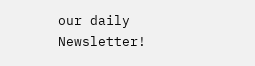our daily Newsletter!